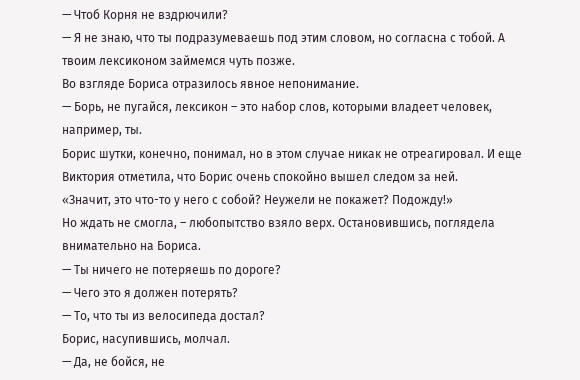— Чтоб Корня не вздрючили?
— Я не знаю, что ты подразумеваешь под этим словом, но согласна с тобой. А твоим лексиконом займемся чуть позже.
Во взгляде Бориса отразилось явное непонимание.
— Борь, не пугайся, лексикон – это набор слов, которыми владеет человек, например, ты.
Борис шутки, конечно, понимал, но в этом случае никак не отреагировал. И еще Виктория отметила, что Борис очень спокойно вышел следом за ней.
«Значит, это что-то у него с собой? Неужели не покажет? Подожду!»
Но ждать не смогла, – любопытство взяло верх. Остановившись, поглядела внимательно на Бориса.
— Ты ничего не потеряешь по дороге?
— Чего это я должен потерять?
— То, что ты из велосипеда достал?
Борис, насупившись, молчал.
— Да, не бойся, не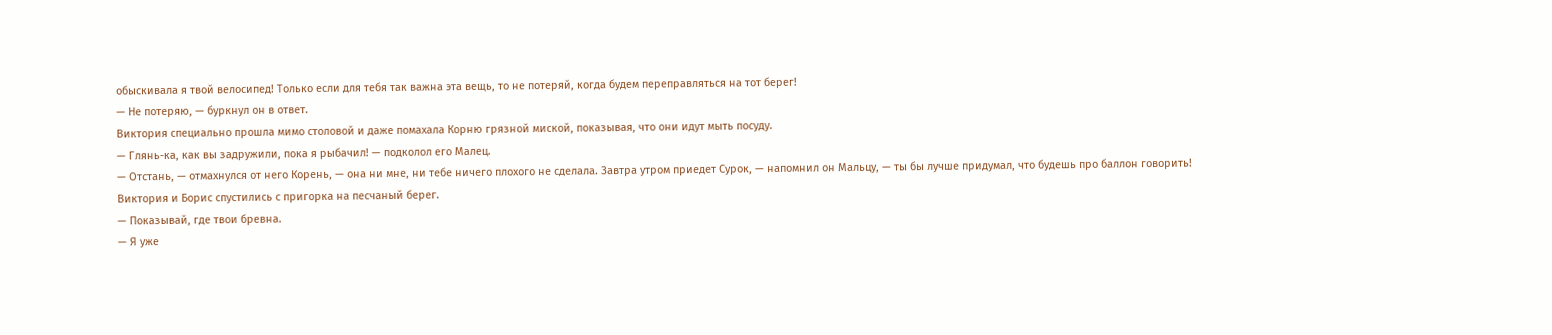обыскивала я твой велосипед! Только если для тебя так важна эта вещь, то не потеряй, когда будем переправляться на тот берег!
— Не потеряю, — буркнул он в ответ.
Виктория специально прошла мимо столовой и даже помахала Корню грязной миской, показывая, что они идут мыть посуду.
— Глянь-ка, как вы задружили, пока я рыбачил! — подколол его Малец.
— Отстань, — отмахнулся от него Корень, — она ни мне, ни тебе ничего плохого не сделала. Завтра утром приедет Сурок, — напомнил он Мальцу, — ты бы лучше придумал, что будешь про баллон говорить!
Виктория и Борис спустились с пригорка на песчаный берег.
— Показывай, где твои бревна.
— Я уже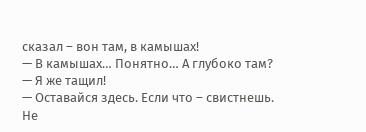сказал – вон там, в камышах!
— В камышах… Понятно… А глубоко там?
— Я же тащил!
— Оставайся здесь. Если что – свистнешь.
Не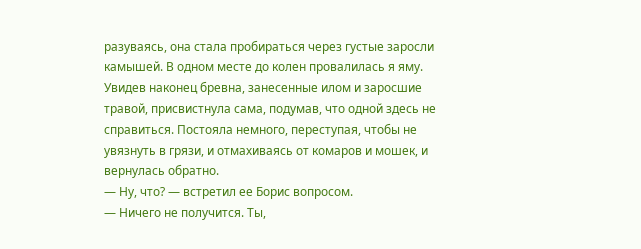разуваясь, она стала пробираться через густые заросли камышей. В одном месте до колен провалилась я яму. Увидев наконец бревна, занесенные илом и заросшие травой, присвистнула сама, подумав, что одной здесь не справиться. Постояла немного, переступая, чтобы не увязнуть в грязи, и отмахиваясь от комаров и мошек, и вернулась обратно.
— Ну, что? — встретил ее Борис вопросом.
— Ничего не получится. Ты,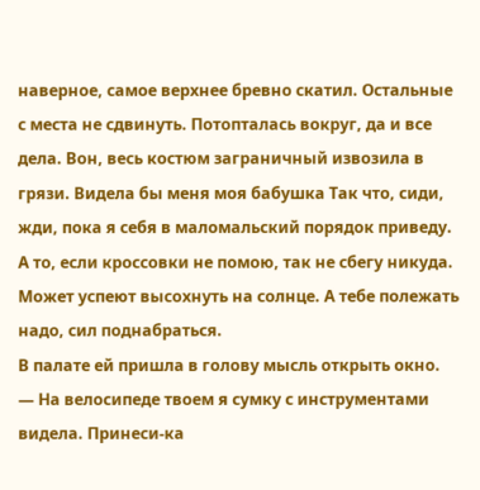наверное, самое верхнее бревно скатил. Остальные с места не сдвинуть. Потопталась вокруг, да и все дела. Вон, весь костюм заграничный извозила в грязи. Видела бы меня моя бабушка Так что, сиди, жди, пока я себя в маломальский порядок приведу. А то, если кроссовки не помою, так не сбегу никуда. Может успеют высохнуть на солнце. А тебе полежать надо, сил поднабраться.
В палате ей пришла в голову мысль открыть окно.
— На велосипеде твоем я сумку с инструментами видела. Принеси-ка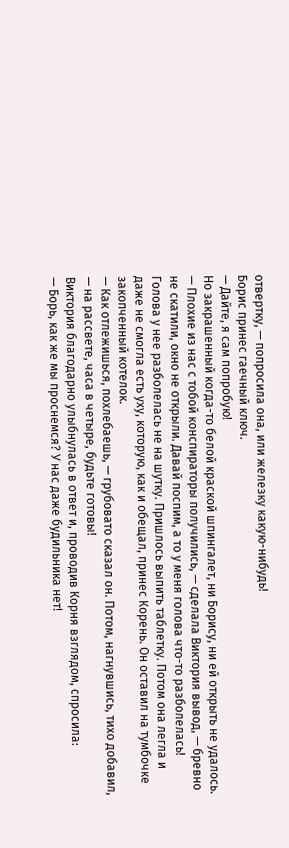отвертку, — попросила она, или железку какую-нибудь!
Борис принес гаечный ключ.
— Дайте, я сам попробую!
Но закрашенный когда-то белой краской шпингалет, ни Борису, ни ей открыть не удалось.
— Плохие из нас с тобой конспираторы получились, — сделала Виктория вывод, — бревно не скатили, окно не открыли. Давай поспим, а то у меня голова что-то разболелась!
Голова у нее разболелась не на шутку. Пришлось выпить таблетку. Потом она легла и даже не смогла есть уху, которую, как и обещал, принес Корень. Он оставил на тумбочке закопченный котелок.
— Как отлежишься, похлебаешь, — грубовато сказал он. Потом, нагнувшись, тихо добавил, — на рассвете, часа в четыре, будьте готовы!
Виктория благодарно улыбнулась в ответ и, проводив Корня взглядом, спросила:
— Борь, как же мы проснемся? У нас даже будильника нет!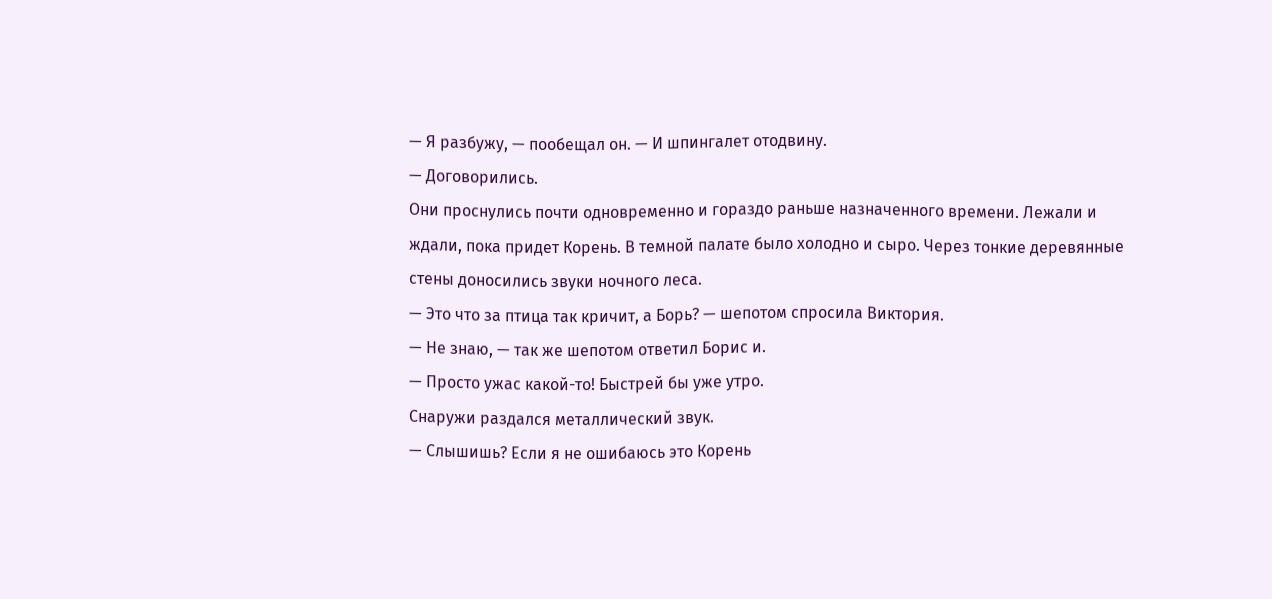— Я разбужу, — пообещал он. — И шпингалет отодвину.
— Договорились.
Они проснулись почти одновременно и гораздо раньше назначенного времени. Лежали и ждали, пока придет Корень. В темной палате было холодно и сыро. Через тонкие деревянные стены доносились звуки ночного леса.
— Это что за птица так кричит, а Борь? — шепотом спросила Виктория.
— Не знаю, — так же шепотом ответил Борис и.
— Просто ужас какой-то! Быстрей бы уже утро.
Снаружи раздался металлический звук.
— Слышишь? Если я не ошибаюсь это Корень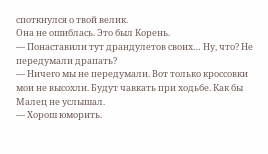споткнулся о твой велик.
Она не ошиблась. Это был Корень.
— Понаставили тут драндулетов своих… Ну, что? Не передумали драпать?
— Ничего мы не передумали. Вот только кроссовки мои не высохли. Будут чавкать при ходьбе. Как бы Малец не услышал.
— Хорош юморить.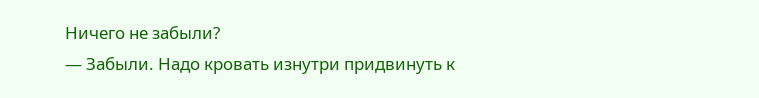Ничего не забыли?
— Забыли. Надо кровать изнутри придвинуть к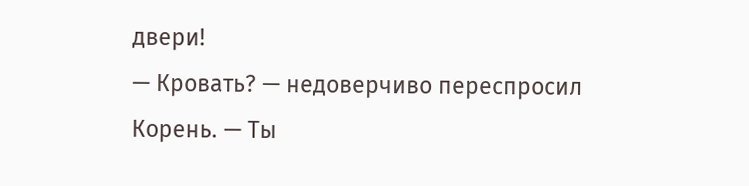двери!
— Кровать? — недоверчиво переспросил Корень. — Ты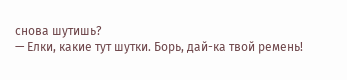снова шутишь?
— Елки, какие тут шутки. Борь, дай-ка твой ремень!